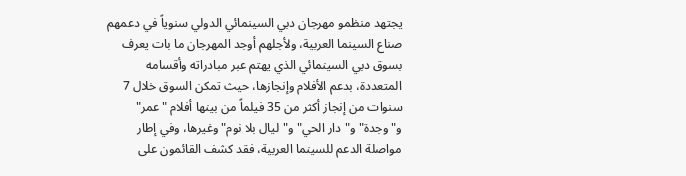يجتهد منظمو مهرجان دبي السينمائي الدولي سنوياً في دعمهم صناع السينما العربية، ولأجلهم أوجد المهرجان ما بات يعرف بسوق دبي السينمائي الذي يهتم عبر مبادراته وأقسامه المتعددة، بدعم الأفلام وإنجازها، حيث تمكن السوق خلال 7 سنوات من إنجاز أكثر من 35 فيلماً من بينها أفلام "عمر" و"وجدة" و"دار الحي" و"ليال بلا نوم" وغيرها، وفي إطار مواصلة الدعم للسينما العربية، فقد كشف القائمون على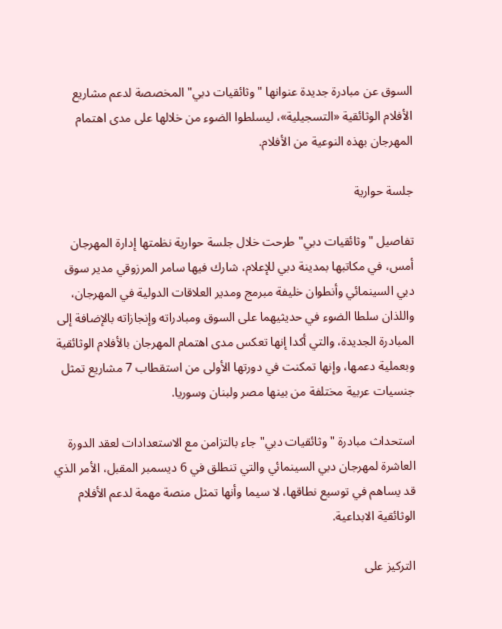السوق عن مبادرة جديدة عنوانها "وثائقيات دبي" المخصصة لدعم مشاريع الأفلام الوثائقية «التسجيلية»، ليسلطوا الضوء من خلالها على مدى اهتمام المهرجان بهذه النوعية من الأفلام.

جلسة حوارية

تفاصيل "وثائقيات دبي" طرحت خلال جلسة حوارية نظمتها إدارة المهرجان أمس، في مكاتبها بمدينة دبي للإعلام، شارك فيها سامر المرزوقي مدير سوق دبي السينمائي وأنطوان خليفة مبرمج ومدير العلاقات الدولية في المهرجان، واللذان سلطا الضوء في حديثيهما على السوق ومبادراته وإنجازاته بالإضافة إلى المبادرة الجديدة، والتي أكدا إنها تعكس مدى اهتمام المهرجان بالأفلام الوثائقية وبعملية دعمها، وإنها تمكنت في دورتها الأولى من استقطاب 7 مشاريع تمثل جنسيات عربية مختلفة من بينها مصر ولبنان وسوريا.

استحداث مبادرة "وثائقيات دبي" جاء بالتزامن مع الاستعدادات لعقد الدورة العاشرة لمهرجان دبي السينمائي والتي تنطلق في 6 ديسمبر المقبل، الأمر الذي قد يساهم في توسيع نطاقها، لا سيما وأنها تمثل منصة مهمة لدعم الأفلام الوثائقية الابداعية.

التركيز على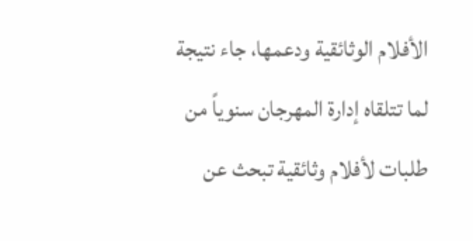الأفلام الوثائقية ودعمها، جاء نتيجة لما تتلقاه إدارة المهرجان سنوياً من طلبات لأفلام وثائقية تبحث عن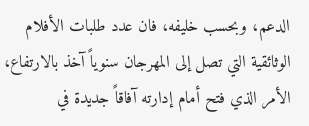الدعم، وبحسب خليفه، فان عدد طلبات الأفلام الوثائقية التي تصل إلى المهرجان سنوياً آخذ بالارتفاع، الأمر الذي فتح أمام إدارته آفاقاً جديدة في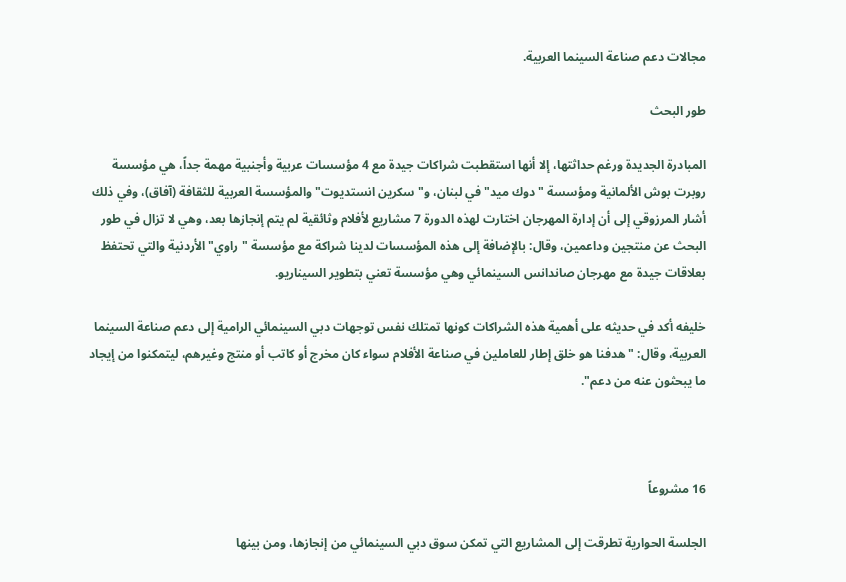مجالات دعم صناعة السينما العربية.

طور البحث

المبادرة الجديدة ورغم حداثتها، إلا أنها استقطبت شراكات جيدة مع 4 مؤسسات عربية وأجنبية مهمة جداً، هي مؤسسة روبرت بوش الألمانية ومؤسسة "دوك ميد" في لبنان، و"سكرين انستديوت" والمؤسسة العربية للثقافة (آفاق)، وفي ذلك أشار المرزوقي إلى أن إدارة المهرجان اختارت لهذه الدورة 7 مشاريع لأفلام وثائقية لم يتم إنجازها بعد، وهي لا تزال في طور البحث عن منتجين وداعمين، وقال: بالإضافة إلى هذه المؤسسات لدينا شراكة مع مؤسسة "راوي" الأردنية والتي تحتفظ بعلاقات جيدة مع مهرجان صاندانس السينمائي وهي مؤسسة تعني بتطوير السيناريو.

خليفه أكد في حديثه على أهمية هذه الشراكات كونها تمتلك نفس توجهات دبي السينمائي الرامية إلى دعم صناعة السينما العربية، وقال: "هدفنا هو خلق إطار للعاملين في صناعة الأفلام سواء كان مخرج أو كاتب أو منتج وغيرهم، ليتمكنوا من إيجاد ما يبحثون عنه من دعم".



16 مشروعاً

الجلسة الحوارية تطرقت إلى المشاريع التي تمكن سوق دبي السينمائي من إنجازها، ومن بينها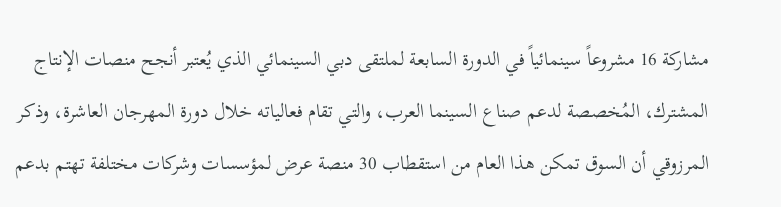مشاركة 16 مشروعاً سينمائياً في الدورة السابعة لملتقى دبي السينمائي الذي يُعتبر أنجح منصات الإنتاج المشترك، المُخصصة لدعم صناع السينما العرب، والتي تقام فعالياته خلال دورة المهرجان العاشرة، وذكر المرزوقي أن السوق تمكن هذا العام من استقطاب 30 منصة عرض لمؤسسات وشركات مختلفة تهتم بدعم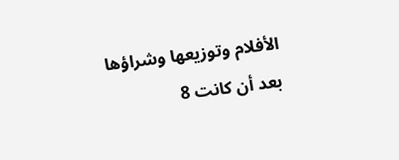الأفلام وتوزيعها وشراؤها بعد أن كانت 8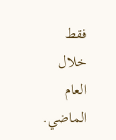فقط خلال العام الماضي.